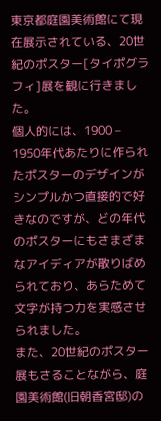東京都庭園美術館にて現在展示されている、20世紀のポスター[タイポグラフィ]展を観に行きました。
個人的には、1900 – 1950年代あたりに作られたポスターのデザインがシンプルかつ直接的で好きなのですが、どの年代のポスターにもさまざまなアイディアが散りばめられており、あらためて文字が持つ力を実感させられました。
また、20世紀のポスター展もさることながら、庭園美術館(旧朝香宮邸)の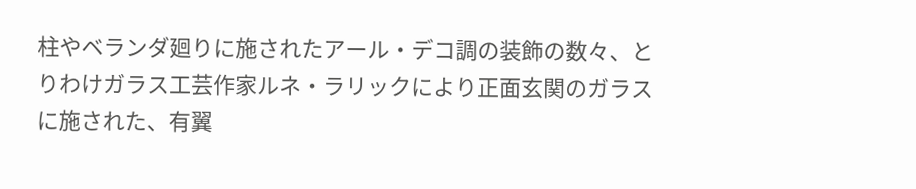柱やベランダ廻りに施されたアール・デコ調の装飾の数々、とりわけガラス工芸作家ルネ・ラリックにより正面玄関のガラスに施された、有翼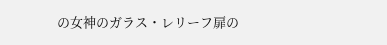の女神のガラス・レリーフ扉の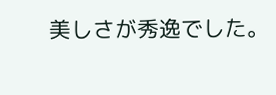美しさが秀逸でした。